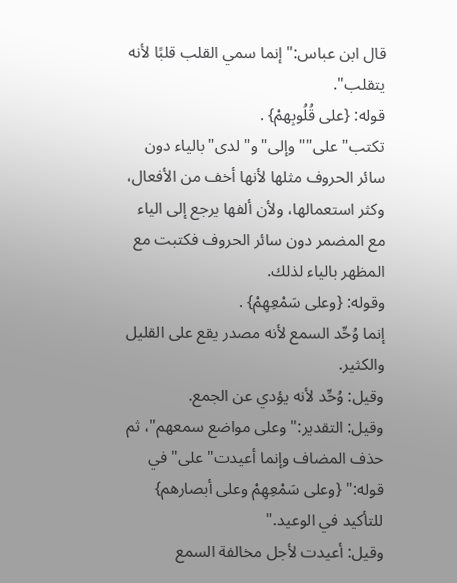قال ابن عباس:"إنما سمي القلب قلبًا لأنه يتقلب".
قوله: {على قُلُوبِهمْ} . تكتب"على""وإلى"و"لدى"بالياء دون سائر الحروف مثلها لأنها أخف من الأفعال، وكثر استعمالها، ولأن ألفها يرجع إلى الياء مع المضمر دون سائر الحروف فكتبت مع المظهر بالياء لذلك.
وقوله: {وعلى سَمْعِهِمْ} .
إنما وُحِّد السمع لأنه مصدر يقع على القليل والكثير.
وقيل: وُحِّد لأنه يؤدي عن الجمع.
وقيل: التقدير:"وعلى مواضع سمعهم"، ثم حذف المضاف وإنما أعيدت"على"في قوله:" {وعلى سَمْعِهِمْ وعلى أبصارهم} للتأكيد في الوعيد."
وقيل: أعيدت لأجل مخالفة السمع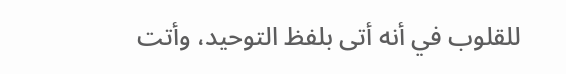للقلوب في أنه أتى بلفظ التوحيد، وأتت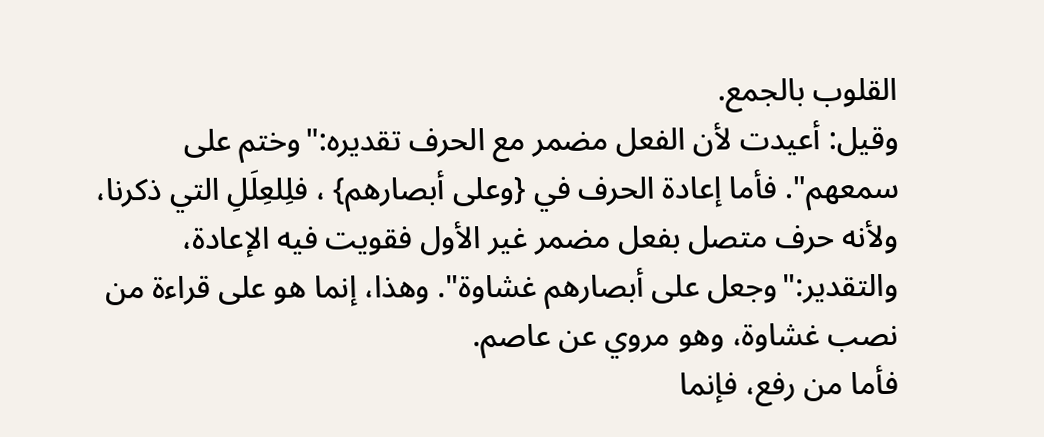القلوب بالجمع.
وقيل: أعيدت لأن الفعل مضمر مع الحرف تقديره:"وختم على سمعهم". فأما إعادة الحرف في {وعلى أبصارهم} ، فلِلعِلَلِ التي ذكرنا، ولأنه حرف متصل بفعل مضمر غير الأول فقويت فيه الإعادة، والتقدير:"وجعل على أبصارهم غشاوة". وهذا، إنما هو على قراءة من نصب غشاوة، وهو مروي عن عاصم.
فأما من رفع، فإنما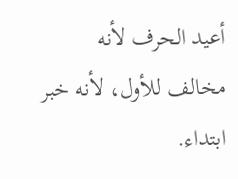أعيد الحرف لأنه مخالف للأول، لأنه خبر ابتداء.